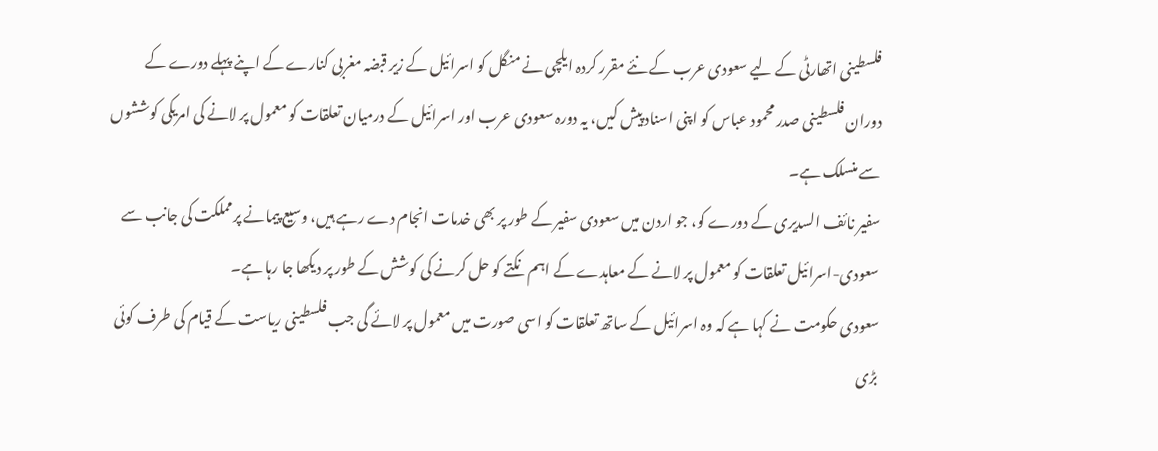فلسطینی اتھارٹی کے لیے سعودی عرب کے نئے مقرر کردہ ایلچی نے منگل کو اسرائیل کے زیر قبضہ مغربی کنارے کے اپنے پہلے دورے کے دوران فلسطینی صدر محمود عباس کو اپنی اسناد پیش کیں، یہ دورہ سعودی عرب اور اسرائیل کے درمیان تعلقات کو معمول پر لانے کی امریکی کوششوں سے منسلک ہے۔
سفیر نائف السدیری کے دورے کو، جو اردن میں سعودی سفیر کے طور پر بھی خدمات انجام دے رہے ہیں، وسیع پیمانے پرمملکت کی جانب سے سعودی-اسرائیل تعلقات کو معمول پر لانے کے معاہدے کے اہم نکتے کو حل کرنے کی کوشش کے طور پر دیکھا جا رہا ہے۔
سعودی حکومت نے کہا ہے کہ وہ اسرائیل کے ساتھ تعلقات کو اسی صورت میں معمول پر لائے گی جب فلسطینی ریاست کے قیام کی طرف کوئی بڑی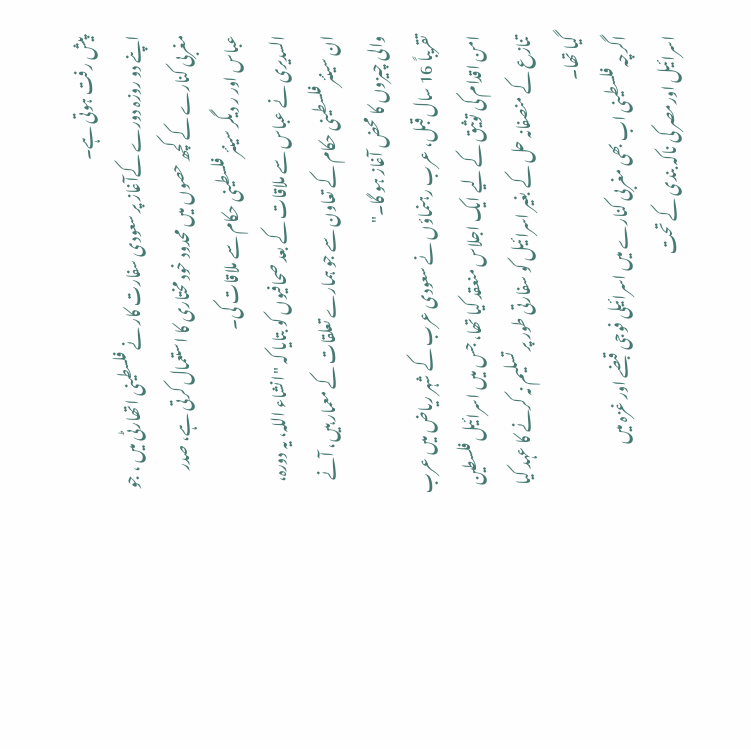پیش رفت ہوتی ہے۔
اپنے دو روزہ دورے کےآغاز پر سعودی سفارت کار نے فلسطینی اتھارٹی میں ، جو مغربی کنارے کے کچھ حصوں میں محدود خود مختاری کا استعمال کرتی ہے، صدر عباس اور ر دیگر سینئر فلسطینی حکام سے ملاقات کی۔
السدیری نے عباس سے ملاقات کے بعد صحافیوں کو بتایا کہ "انشاء اللہ، یہ دورہ، ان سینئر فلسطینی حکام کے تعاون سے جو ہمارے تعلقات کے معمار ہیں، آنے والی چیزوں کا محض آغاز ہو گا۔"
تقریباً 16 سال قبل، عرب رہنماؤں نے سعودی عرب کے شہر ریاض میں عرب امن اقدام کی توثیق کے لیے ایک اجلاس منعقد کیا تھا، جس میں اسرائیل فلسطین تنازع کے منصفانہ حل کے بغیر اسرائیل کو سفارتی طور پر تسلیم نہ کرنے کا عہد کیا گیا تھا۔
اگرچہ فلسطینی اب بھی مغربی کنارے میں اسرائیلی فوجی قبضے اور غزہ میں اسرائیل اورمصر کی ناکہ بندی کے تحت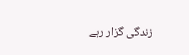زندگی گزار رہے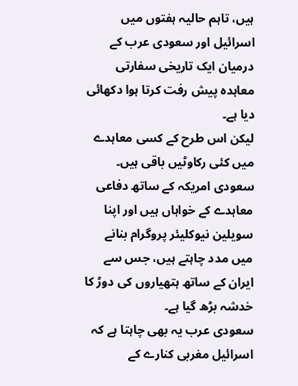ہیں، تاہم حالیہ ہفتوں میں اسرائیل اور سعودی عرب کے درمیان ایک تاریخی سفارتی معاہدہ پیش رفت کرتا ہوا دکھائی دیا ہے۔
لیکن اس طرح کے کسی معاہدے میں کئی رکاوٹیں باقی ہیں۔ سعودی امریکہ کے ساتھ دفاعی معاہدے کے خواہاں ہیں اور اپنا سویلین نیوکلیئر پروگرام بنانے میں مدد چاہتے ہیں، جس سے ایران کے ساتھ ہتھیاروں کی دوڑ کا خدشہ بڑھ گیا ہے۔
سعودی عرب یہ بھی چاہتا ہے کہ اسرائیل مغربی کنارے کے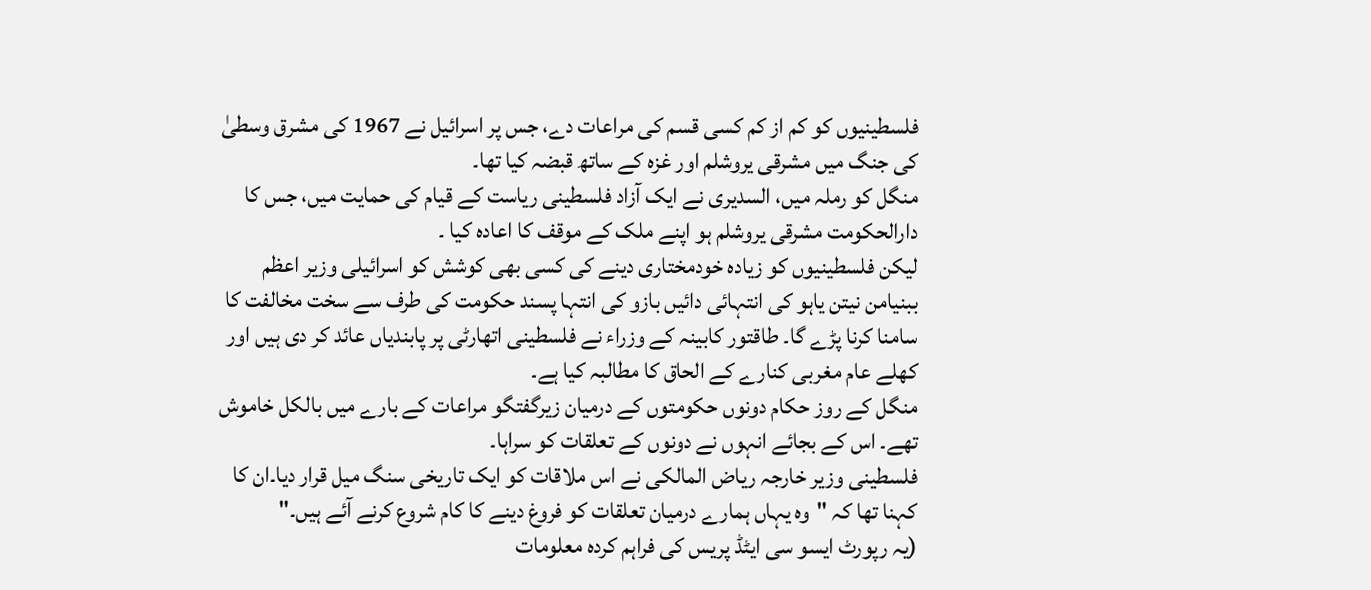فلسطینیوں کو کم از کم کسی قسم کی مراعات دے، جس پر اسرائیل نے 1967 کی مشرق وسطیٰ کی جنگ میں مشرقی یروشلم اور غزہ کے ساتھ قبضہ کیا تھا۔
منگل کو رملہ میں، السدیری نے ایک آزاد فلسطینی ریاست کے قیام کی حمایت میں، جس کا دارالحکومت مشرقی یروشلم ہو اپنے ملک کے موقف کا اعادہ کیا ۔
لیکن فلسطینیوں کو زیادہ خودمختاری دینے کی کسی بھی کوشش کو اسرائیلی وزیر اعظم ببنیامن نیتن یاہو کی انتہائی دائیں بازو کی انتہا پسند حکومت کی طرف سے سخت مخالفت کا سامنا کرنا پڑے گا۔ طاقتور کابینہ کے وزراء نے فلسطینی اتھارٹی پر پابندیاں عائد کر دی ہیں اور کھلے عام مغربی کنارے کے الحاق کا مطالبہ کیا ہے۔
منگل کے روز حکام دونوں حکومتوں کے درمیان زیرگفتگو مراعات کے بارے میں بالکل خاموش تھے۔ اس کے بجائے انہوں نے دونوں کے تعلقات کو سراہا۔
فلسطینی وزیر خارجہ ریاض المالکی نے اس ملاقات کو ایک تاریخی سنگ میل قرار دیا۔ان کا کہنا تھا کہ "وہ یہاں ہمارے درمیان تعلقات کو فروغ دینے کا کام شروع کرنے آئے ہیں۔"
(یہ رپورٹ ایسو سی ایٹڈ پریس کی فراہم کردہ معلومات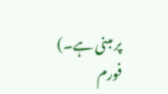پر مبنی ہے۔)
فورم